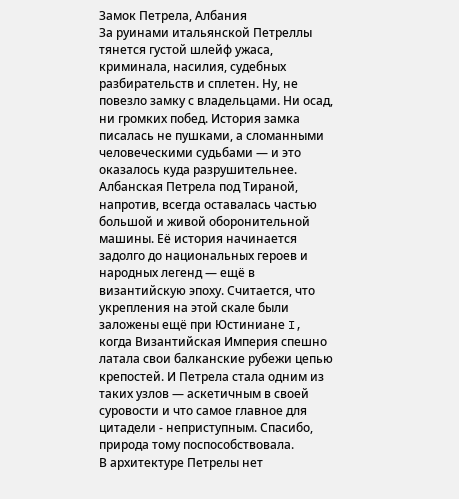Замок Петрела, Албания
За руинами итальянской Петреллы тянется густой шлейф ужаса, криминала, насилия, судебных разбирательств и сплетен. Ну, не повезло замку с владельцами. Ни осад, ни громких побед. История замка писалась не пушками, а сломанными человеческими судьбами — и это оказалось куда разрушительнее.
Албанская Петрела под Тираной, напротив, всегда оставалась частью большой и живой оборонительной машины. Её история начинается задолго до национальных героев и народных легенд — ещё в византийскую эпоху. Считается, что укрепления на этой скале были заложены ещё при Юстиниане I, когда Византийская Империя спешно латала свои балканские рубежи цепью крепостей. И Петрела стала одним из таких узлов — аскетичным в своей суровости и что самое главное для цитадели - неприступным. Спасибо, природа тому поспособствовала.
В архитектуре Петрелы нет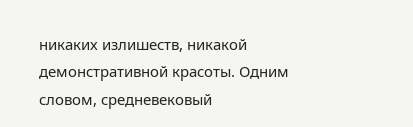никаких излишеств, никакой демонстративной красоты. Одним словом, средневековый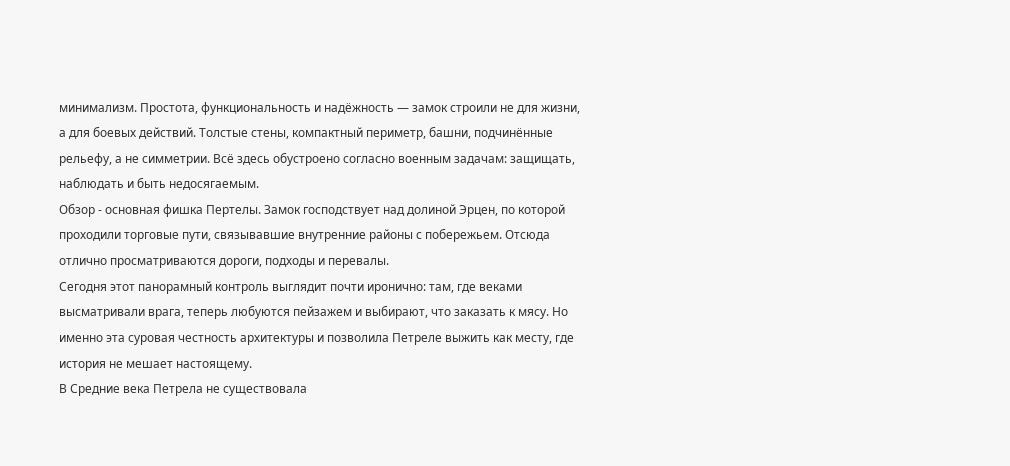минимализм. Простота, функциональность и надёжность — замок строили не для жизни, а для боевых действий. Толстые стены, компактный периметр, башни, подчинённые рельефу, а не симметрии. Всё здесь обустроено согласно военным задачам: защищать, наблюдать и быть недосягаемым.
Обзор - основная фишка Пертелы. Замок господствует над долиной Эрцен, по которой проходили торговые пути, связывавшие внутренние районы с побережьем. Отсюда отлично просматриваются дороги, подходы и перевалы.
Сегодня этот панорамный контроль выглядит почти иронично: там, где веками высматривали врага, теперь любуются пейзажем и выбирают, что заказать к мясу. Но именно эта суровая честность архитектуры и позволила Петреле выжить как месту, где история не мешает настоящему.
В Средние века Петрела не существовала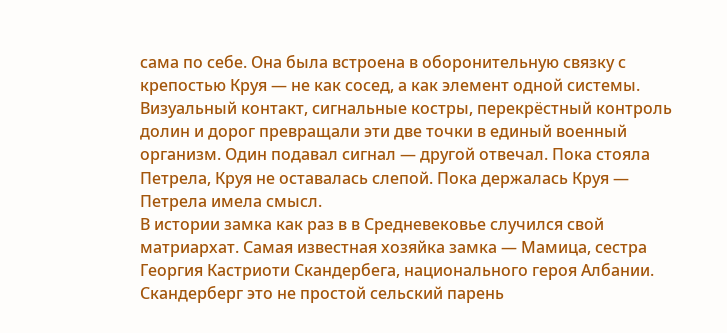сама по себе. Она была встроена в оборонительную связку с крепостью Круя — не как сосед, а как элемент одной системы. Визуальный контакт, сигнальные костры, перекрёстный контроль долин и дорог превращали эти две точки в единый военный организм. Один подавал сигнал — другой отвечал. Пока стояла Петрела, Круя не оставалась слепой. Пока держалась Круя — Петрела имела смысл.
В истории замка как раз в в Средневековье случился свой матриархат. Самая известная хозяйка замка — Мамица, сестра Георгия Кастриоти Скандербега, национального героя Албании. Скандерберг это не простой сельский парень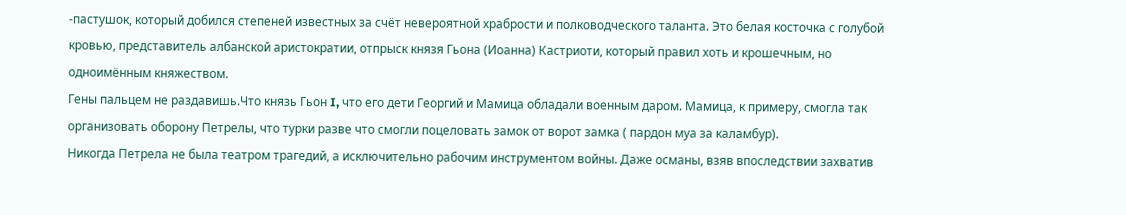-пастушок, который добился степеней известных за счёт невероятной храбрости и полководческого таланта. Это белая косточка с голубой кровью, представитель албанской аристократии, отпрыск князя Гьона (Иоанна) Кастриоти, который правил хоть и крошечным, но одноимённым княжеством.
Гены пальцем не раздавишь.Что князь Гьон I, что его дети Георгий и Мамица обладали военным даром. Мамица, к примеру, смогла так организовать оборону Петрелы, что турки разве что смогли поцеловать замок от ворот замка ( пардон муа за каламбур).
Никогда Петрела не была театром трагедий, а исключительно рабочим инструментом войны. Даже османы, взяв впоследствии захватив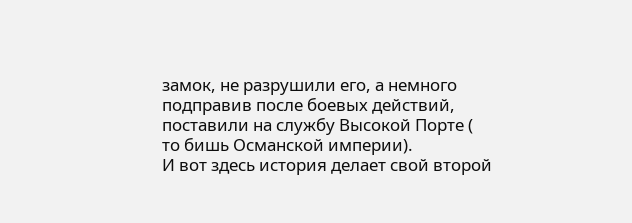замок, не разрушили его, а немного подправив после боевых действий, поставили на службу Высокой Порте ( то бишь Османской империи).
И вот здесь история делает свой второй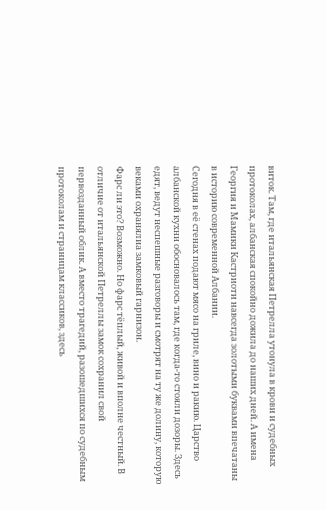виток. Там, где итальянская Петрелла утонула в крови и судебных протоколах, албанская спокойно дожила до наших дней. А имена Георгия и Мамики Кастриоти навсегда золотыми буквами впечатаны в историю современной Албании.
Сегодня в её стенах подают мясо на гриле, вино и ракию. Царство албанской кухни обосновалось там, где когда-то стояли дозоры. Здесь едят, ведут неспешные разговоры и смотрят на ту же долину, которую веками охранялиа замковый гарнизон.
Фарс ли это? Возможно. Но фарс тёплый, живой и вполне честный. В отличие от итальянской Петреллы замок сохранил свой первозданный облик. А вместо трагедий, разошедшихся по судебным протоколам и страницам классиков, здесь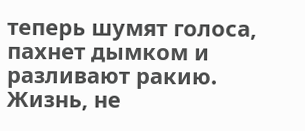теперь шумят голоса, пахнет дымком и разливают ракию. Жизнь, не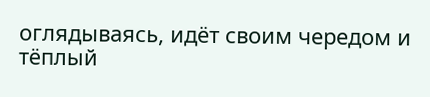оглядываясь, идёт своим чередом и тёплый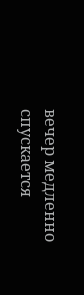вечер медленно спускается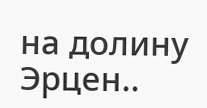на долину Эрцен..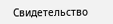Свидетельство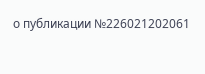о публикации №226021202061